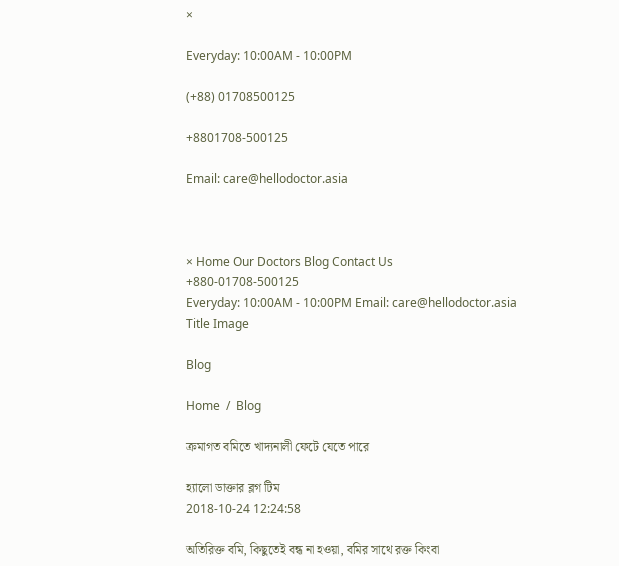×

Everyday: 10:00AM - 10:00PM

(+88) 01708500125

+8801708-500125

Email: care@hellodoctor.asia



× Home Our Doctors Blog Contact Us
+880-01708-500125
Everyday: 10:00AM - 10:00PM Email: care@hellodoctor.asia
Title Image

Blog

Home  /  Blog

ক্রমাগত বমিতে খাদ্যনালী ফেটে যেতে পারে

হ্যালো ডাক্তার ব্লগ টিম
2018-10-24 12:24:58

অতিরিক্ত বমি, কিছুতেই বন্ধ না হওয়া, বমির সাথে রক্ত কিংবা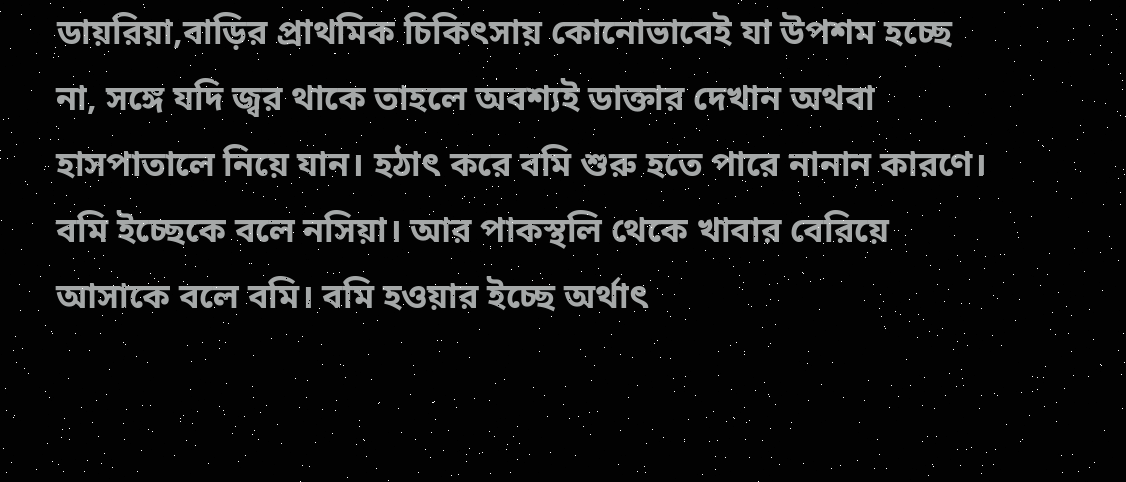ডায়রিয়া,বাড়ির প্রাথমিক চিকিৎসায় কোনোভাবেই যা উপশম হচ্ছে না, সঙ্গে যদি জ্বর থাকে তাহলে অবশ্যই ডাক্তার দেখান অথবা হাসপাতালে নিয়ে যান। হঠাৎ করে বমি শুরু হতে পারে নানান কারণে। বমি ইচ্ছেকে বলে নসিয়া। আর পাকস্থলি থেকে খাবার বেরিয়ে আসাকে বলে বমি। বমি হওয়ার ইচ্ছে অর্থাৎ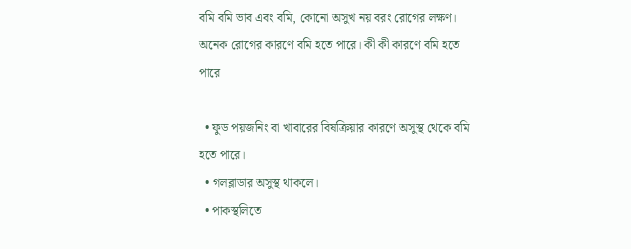বমি বমি ভাব এবং বমি, কোনো অসুখ নয় বরং রোগের লক্ষণ। অনেক রোগের কারণে বমি হতে পারে। কী কী কারণে বমি হতে পারে

  • ফুড পয়জনিং বা খাবারের বিষক্রিয়ার কারণে অসুস্থ থেকে বমি হতে পারে।
  • গলব্লাডার অসুস্থ থাকলে।
  • পাকস্থলিতে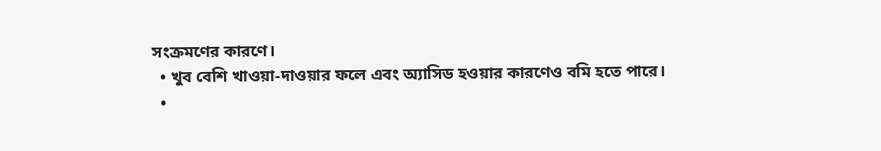সংক্রমণের কারণে।
  • খুব বেশি খাওয়া-দাওয়ার ফলে এবং অ্যাসিড হওয়ার কারণেও বমি হতে পারে।
  •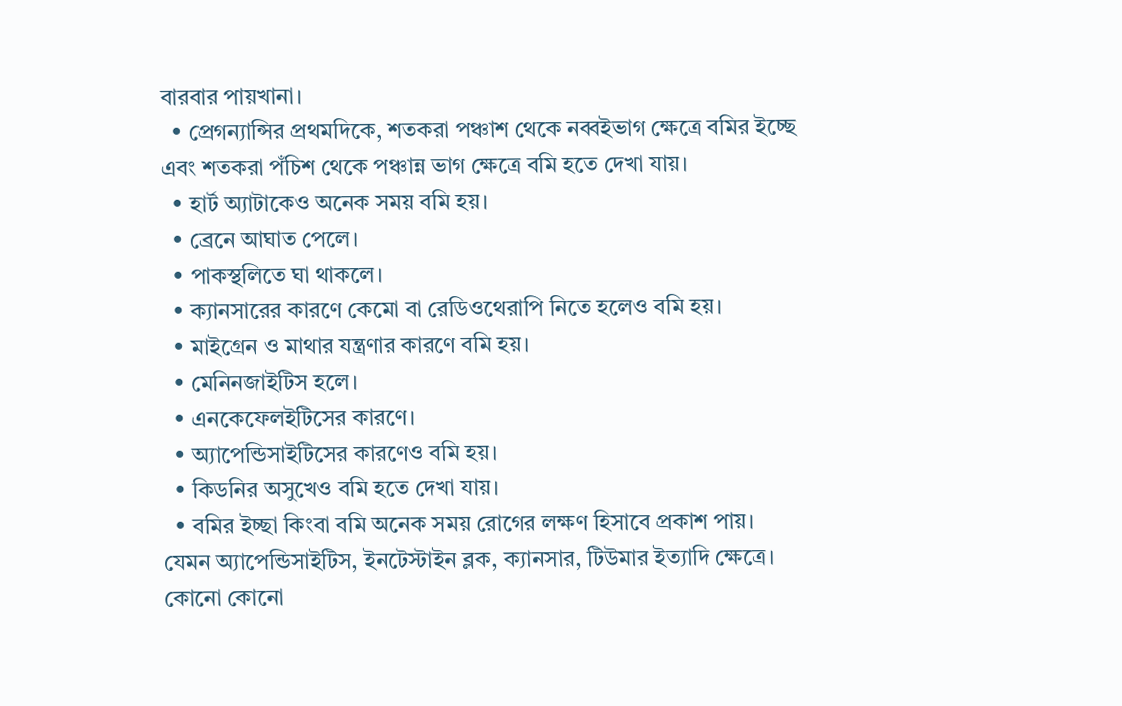বারবার পায়খানা।
  • প্রেগন্যান্সির প্রথমদিকে, শতকরা পঞ্চাশ থেকে নব্বইভাগ ক্ষেত্রে বমির ইচ্ছে এবং শতকরা পঁচিশ থেকে পঞ্চান্ন ভাগ ক্ষেত্রে বমি হতে দেখা যায়।
  • হার্ট অ্যাটাকেও অনেক সময় বমি হয়।
  • ব্রেনে আঘাত পেলে।
  • পাকস্থলিতে ঘা থাকলে।
  • ক্যানসারের কারণে কেমো বা রেডিওথেরাপি নিতে হলেও বমি হয়।
  • মাইগ্রেন ও মাথার যন্ত্রণার কারণে বমি হয়।
  • মেনিনজাইটিস হলে।
  • এনকেফেলইটিসের কারণে।
  • অ্যাপেন্ডিসাইটিসের কারণেও বমি হয়।
  • কিডনির অসুখেও বমি হতে দেখা যায়।
  • বমির ইচ্ছা কিংবা বমি অনেক সময় রোগের লক্ষণ হিসাবে প্রকাশ পায়। যেমন অ্যাপেন্ডিসাইটিস, ইনটেস্টাইন ব্লক, ক্যানসার, টিউমার ইত্যাদি ক্ষেত্রে। কোনো কোনো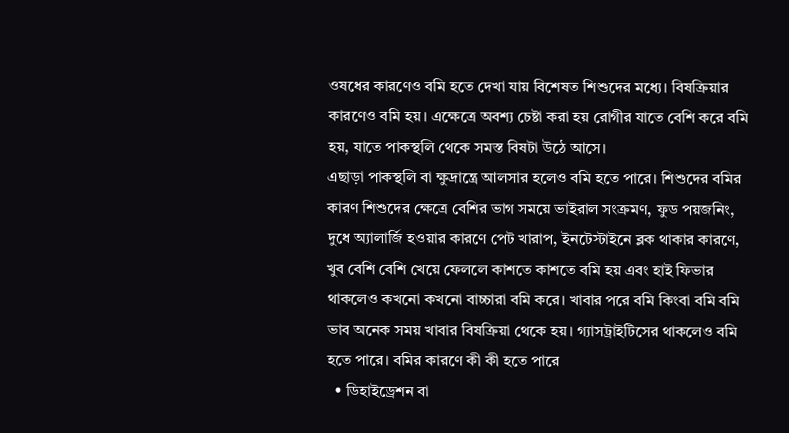ওষধের কারণেও বমি হতে দেখা যায় বিশেষত শিশুদের মধ্যে। বিষক্রিয়ার কারণেও বমি হয়। এক্ষেত্রে অবশ্য চেষ্টা করা হয় রোগীর যাতে বেশি করে বমি হয়, যাতে পাকস্থলি থেকে সমস্ত বিষটা উঠে আসে।
এছাড়া পাকস্থলি বা ক্ষুদ্রান্ত্রে আলসার হলেও বমি হতে পারে। শিশুদের বমির কারণ শিশুদের ক্ষেত্রে বেশির ভাগ সময়ে ভাইরাল সংক্রমণ, ফুড পয়জনিং, দুধে অ্যালার্জি হওয়ার কারণে পেট খারাপ, ইনটেস্টাইনে ব্লক থাকার কারণে, খুব বেশি বেশি খেয়ে ফেললে কাশতে কাশতে বমি হয় এবং হাই ফিভার থাকলেও কখনো কখনো বাচ্চারা বমি করে। খাবার পরে বমি কিংবা বমি বমি ভাব অনেক সময় খাবার বিষক্রিয়া থেকে হয়। গ্যাসট্রাইটিসের থাকলেও বমি হতে পারে। বমির কারণে কী কী হতে পারে
  • ডিহাইড্রেশন বা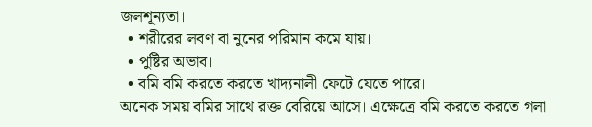জলশূন্যতা।
  • শরীরের লবণ বা নুনের পরিমান কমে যায়।
  • পুষ্টির অভাব।
  • বমি বমি করতে করতে খাদ্যনালী ফেটে যেতে পারে।
অনেক সময় বমির সাথে রক্ত বেরিয়ে আসে। এক্ষেত্রে বমি করতে করতে গলা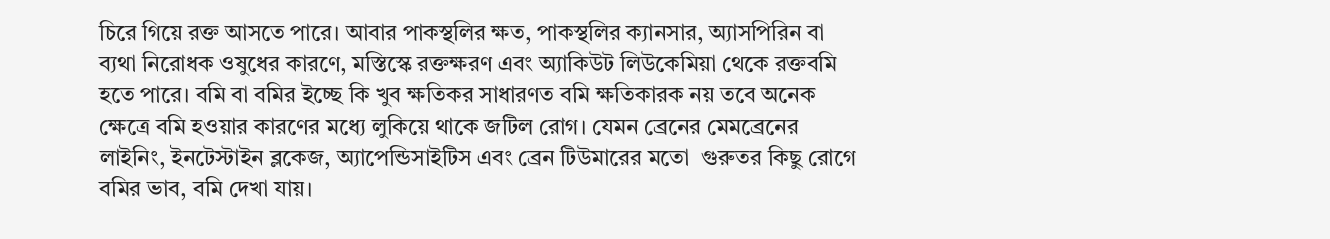চিরে গিয়ে রক্ত আসতে পারে। আবার পাকস্থলির ক্ষত, পাকস্থলির ক্যানসার, অ্যাসপিরিন বা ব্যথা নিরোধক ওষুধের কারণে, মস্তিস্কে রক্তক্ষরণ এবং অ্যাকিউট লিউকেমিয়া থেকে রক্তবমি হতে পারে। বমি বা বমির ইচ্ছে কি খুব ক্ষতিকর সাধারণত বমি ক্ষতিকারক নয় তবে অনেক ক্ষেত্রে বমি হওয়ার কারণের মধ্যে লুকিয়ে থাকে জটিল রোগ। যেমন ব্রেনের মেমব্রেনের লাইনিং, ইনটেস্টাইন ব্লকেজ, অ্যাপেন্ডিসাইটিস এবং ব্রেন টিউমারের মতো  গুরুতর কিছু রোগে বমির ভাব, বমি দেখা যায়।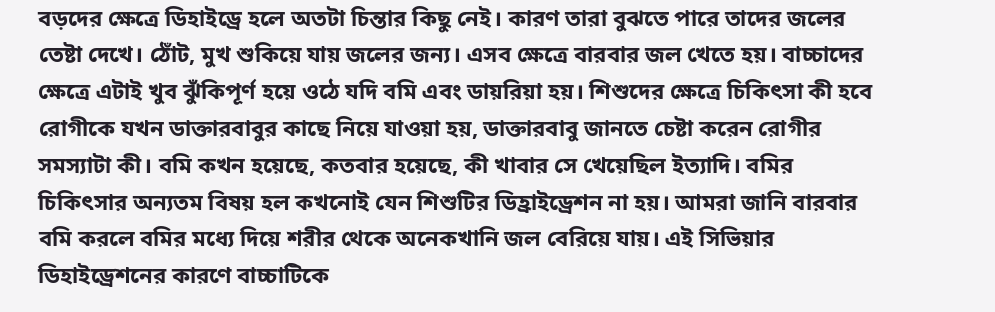বড়দের ক্ষেত্রে ডিহাইড্রে হলে অতটা চিন্তার কিছু নেই। কারণ তারা বুঝতে পারে তাদের জলের তেষ্টা দেখে। ঠোঁট, মুখ শুকিয়ে যায় জলের জন্য। এসব ক্ষেত্রে বারবার জল খেতে হয়। বাচ্চাদের ক্ষেত্রে এটাই খুব ঝুঁকিপূর্ণ হয়ে ওঠে যদি বমি এবং ডায়রিয়া হয়। শিশুদের ক্ষেত্রে চিকিৎসা কী হবে রোগীকে যখন ডাক্তারবাবুর কাছে নিয়ে যাওয়া হয়, ডাক্তারবাবু জানতে চেষ্টা করেন রোগীর সমস্যাটা কী। বমি কখন হয়েছে, কতবার হয়েছে, কী খাবার সে খেয়েছিল ইত্যাদি। বমির চিকিৎসার অন্যতম বিষয় হল কখনোই যেন শিশুটির ডিহ্রাইড্রেশন না হয়। আমরা জানি বারবার বমি করলে বমির মধ্যে দিয়ে শরীর থেকে অনেকখানি জল বেরিয়ে যায়। এই সিভিয়ার ডিহাইড্রেশনের কারণে বাচ্চাটিকে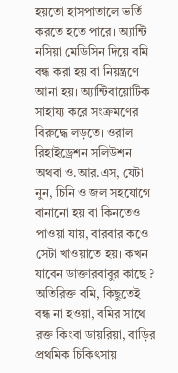হয়তো হাসপাতালে ভর্তি করতে হতে পারে। অ্যান্টি নসিয়া মেডিসিন দিয়ে বমি বন্ধ করা হয় বা নিয়ন্ত্রণে আনা হয়। অ্যান্টিবায়োটিক সাহায্য করে সংক্রমণের বিরুদ্ধে লড়তে। ওরাল রিহাইড্রেশন সলিউশন অথবা ও.আর.এস, যেটা নুন, চিনি ও জল সহযোগে বানানো হয় বা কিনতেও পাওয়া যায়, বারবার কওে সেটা খাওয়াতে হয়। কখন যাবেন ডাক্তারবাবুর কাছে ? অতিরিক্ত বমি, কিছুতেই বন্ধ না হওয়া, বমির সাথে রক্ত কিংবা ডায়রিয়া, বাড়ির প্রথমিক চিকিৎসায়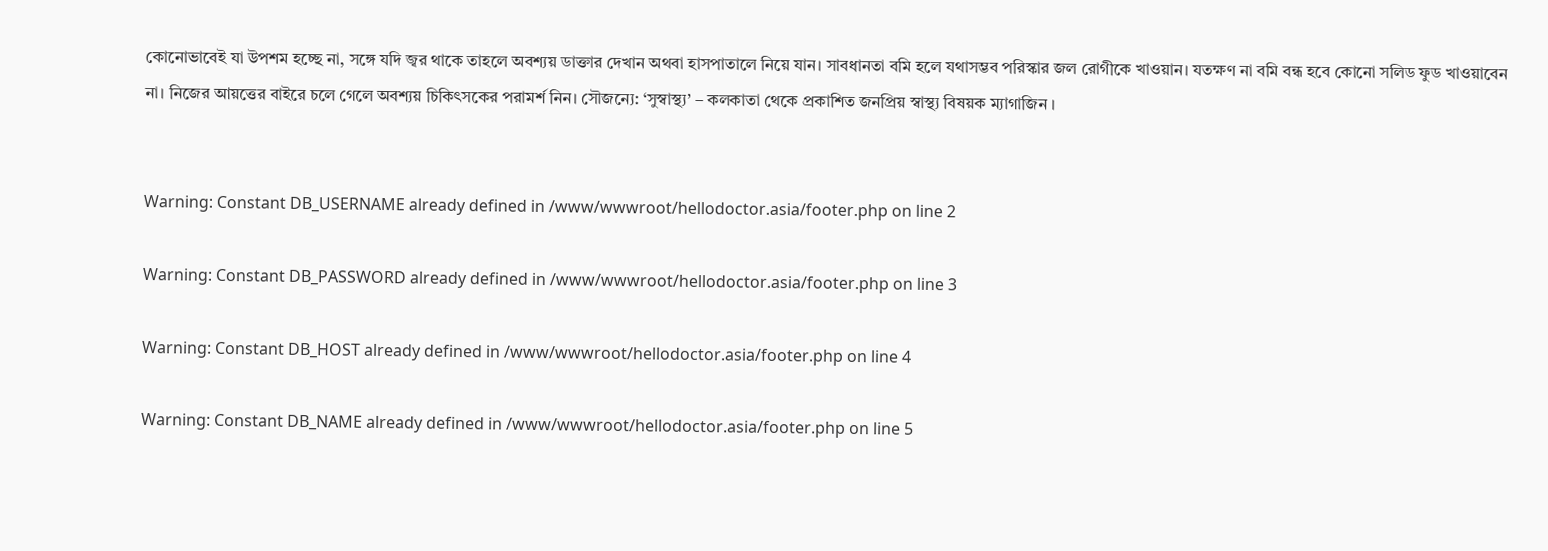কোনোভাবেই যা উপশম হচ্ছে না, সঙ্গে যদি জ্বর থাকে তাহলে অবশ্যয় ডাক্তার দেখান অথবা হাসপাতালে নিয়ে যান। সাবধানতা বমি হলে যথাসম্ভব পরিস্কার জল রোগীকে খাওয়ান। যতক্ষণ না বমি বন্ধ হবে কোনো সলিড ফুড খাওয়াবেন না। নিজের আয়ত্তের বাইরে চলে গেলে অবশ্যয় চিকিৎসকের পরামর্শ নিন। সৌজন্যে: ‘সুস্বাস্থ্য’ – কলকাতা থেকে প্রকাশিত জনপ্রিয় স্বাস্থ্য বিষয়ক ম্যাগাজিন ।


Warning: Constant DB_USERNAME already defined in /www/wwwroot/hellodoctor.asia/footer.php on line 2

Warning: Constant DB_PASSWORD already defined in /www/wwwroot/hellodoctor.asia/footer.php on line 3

Warning: Constant DB_HOST already defined in /www/wwwroot/hellodoctor.asia/footer.php on line 4

Warning: Constant DB_NAME already defined in /www/wwwroot/hellodoctor.asia/footer.php on line 5